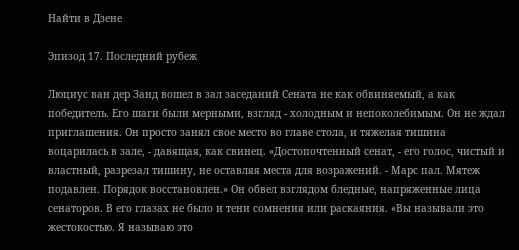Найти в Дзене

Эпизод 17. Последний рубеж

Люциус ван дер Занд вошел в зал заседаний Сената не как обвиняемый, а как победитель. Его шаги были мерными, взгляд - холодным и непоколебимым. Он не ждал приглашения. Он просто занял свое место во главе стола, и тяжелая тишина воцарилась в зале, - давящая, как свинец. «Достопочтенный сенат, - его голос, чистый и властный, разрезал тишину, не оставляя места для возражений. - Марс пал. Мятеж подавлен. Порядок восстановлен.» Он обвел взглядом бледные, напряженные лица сенаторов. В его глазах не было и тени сомнения или раскаяния. «Вы называли это жестокостью. Я называю это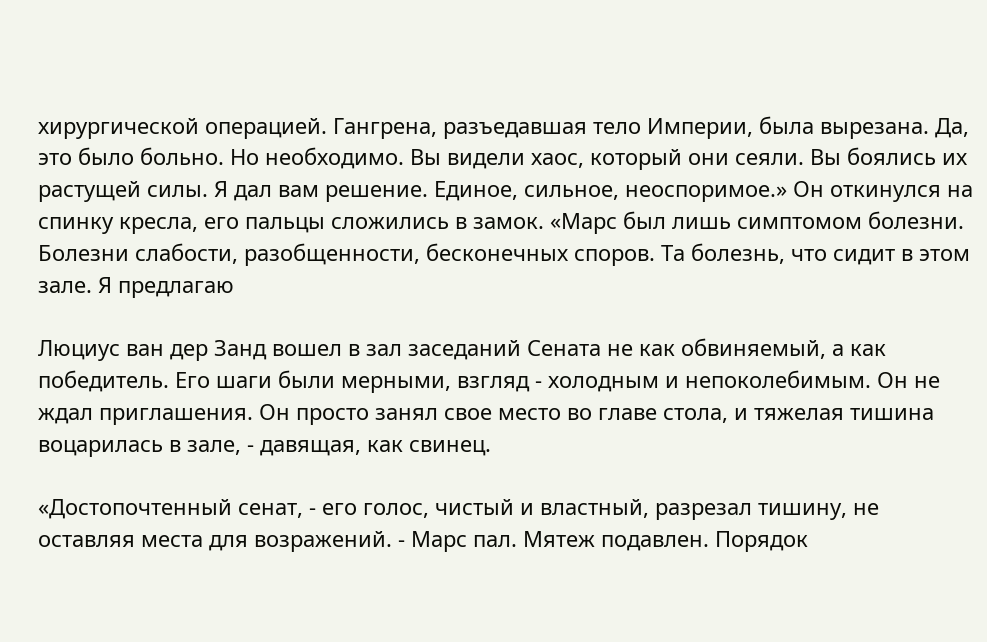хирургической операцией. Гангрена, разъедавшая тело Империи, была вырезана. Да, это было больно. Но необходимо. Вы видели хаос, который они сеяли. Вы боялись их растущей силы. Я дал вам решение. Единое, сильное, неоспоримое.» Он откинулся на спинку кресла, его пальцы сложились в замок. «Марс был лишь симптомом болезни. Болезни слабости, разобщенности, бесконечных споров. Та болезнь, что сидит в этом зале. Я предлагаю

Люциус ван дер Занд вошел в зал заседаний Сената не как обвиняемый, а как победитель. Его шаги были мерными, взгляд - холодным и непоколебимым. Он не ждал приглашения. Он просто занял свое место во главе стола, и тяжелая тишина воцарилась в зале, - давящая, как свинец.

«Достопочтенный сенат, - его голос, чистый и властный, разрезал тишину, не оставляя места для возражений. - Марс пал. Мятеж подавлен. Порядок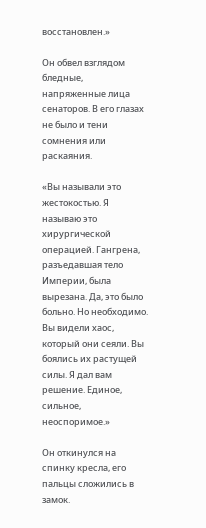восстановлен.»

Он обвел взглядом бледные, напряженные лица сенаторов. В его глазах не было и тени сомнения или раскаяния.

«Вы называли это жестокостью. Я называю это хирургической операцией. Гангрена, разъедавшая тело Империи, была вырезана. Да, это было больно. Но необходимо. Вы видели хаос, который они сеяли. Вы боялись их растущей силы. Я дал вам решение. Единое, сильное, неоспоримое.»

Он откинулся на спинку кресла, его пальцы сложились в замок.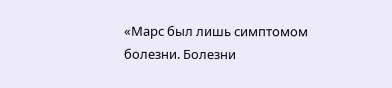«Марс был лишь симптомом болезни. Болезни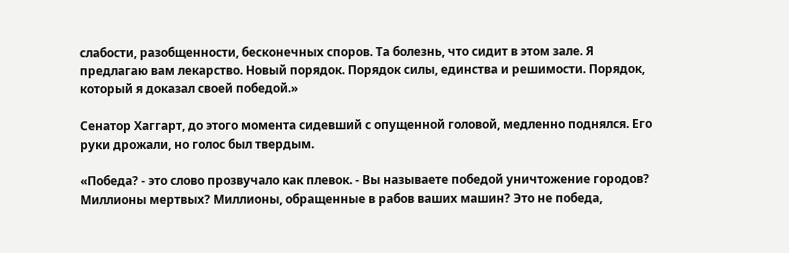слабости, разобщенности, бесконечных споров. Та болезнь, что сидит в этом зале. Я предлагаю вам лекарство. Новый порядок. Порядок силы, единства и решимости. Порядок, который я доказал своей победой.»

Сенатор Хаггарт, до этого момента сидевший с опущенной головой, медленно поднялся. Его руки дрожали, но голос был твердым.

«Победа? - это слово прозвучало как плевок. - Вы называете победой уничтожение городов? Миллионы мертвых? Миллионы, обращенные в рабов ваших машин? Это не победа,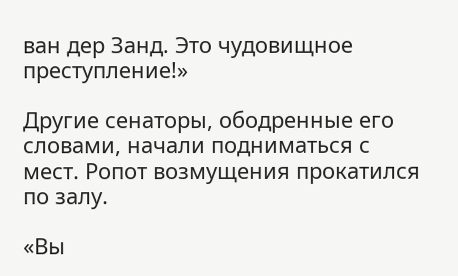ван дер Занд. Это чудовищное преступление!»

Другие сенаторы, ободренные его словами, начали подниматься с мест. Ропот возмущения прокатился по залу.

«Вы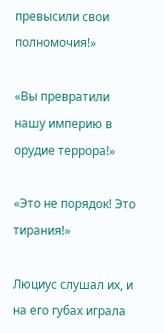превысили свои полномочия!»

«Вы превратили нашу империю в орудие террора!»

«Это не порядок! Это тирания!»

Люциус слушал их, и на его губах играла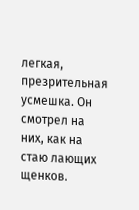легкая, презрительная усмешка. Он смотрел на них, как на стаю лающих щенков.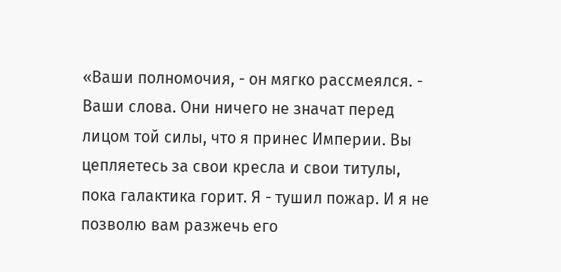«Ваши полномочия, - он мягко рассмеялся. - Ваши слова. Они ничего не значат перед лицом той силы, что я принес Империи. Вы цепляетесь за свои кресла и свои титулы, пока галактика горит. Я - тушил пожар. И я не позволю вам разжечь его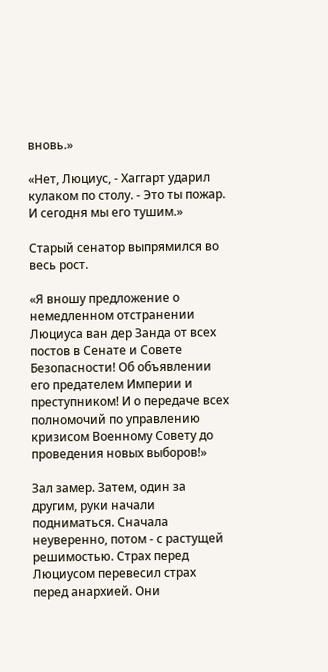вновь.»

«Нет, Люциус, - Хаггарт ударил кулаком по столу. - Это ты пожар. И сегодня мы его тушим.»

Старый сенатор выпрямился во весь рост.

«Я вношу предложение о немедленном отстранении Люциуса ван дер Занда от всех постов в Сенате и Совете Безопасности! Об объявлении его предателем Империи и преступником! И о передаче всех полномочий по управлению кризисом Военному Совету до проведения новых выборов!»

Зал замер. Затем, один за другим, руки начали подниматься. Сначала неуверенно, потом - с растущей решимостью. Страх перед Люциусом перевесил страх перед анархией. Они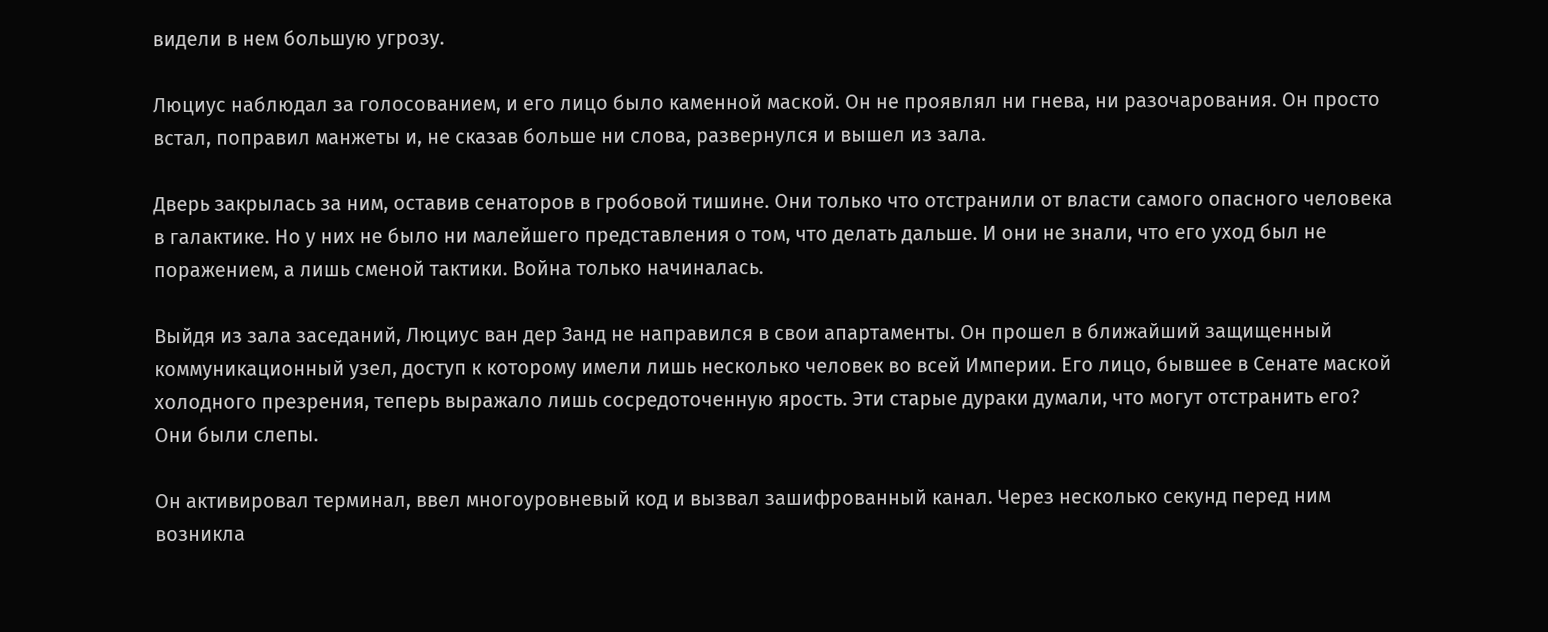видели в нем большую угрозу.

Люциус наблюдал за голосованием, и его лицо было каменной маской. Он не проявлял ни гнева, ни разочарования. Он просто встал, поправил манжеты и, не сказав больше ни слова, развернулся и вышел из зала.

Дверь закрылась за ним, оставив сенаторов в гробовой тишине. Они только что отстранили от власти самого опасного человека в галактике. Но у них не было ни малейшего представления о том, что делать дальше. И они не знали, что его уход был не поражением, а лишь сменой тактики. Война только начиналась.

Выйдя из зала заседаний, Люциус ван дер Занд не направился в свои апартаменты. Он прошел в ближайший защищенный коммуникационный узел, доступ к которому имели лишь несколько человек во всей Империи. Его лицо, бывшее в Сенате маской холодного презрения, теперь выражало лишь сосредоточенную ярость. Эти старые дураки думали, что могут отстранить его? Они были слепы.

Он активировал терминал, ввел многоуровневый код и вызвал зашифрованный канал. Через несколько секунд перед ним возникла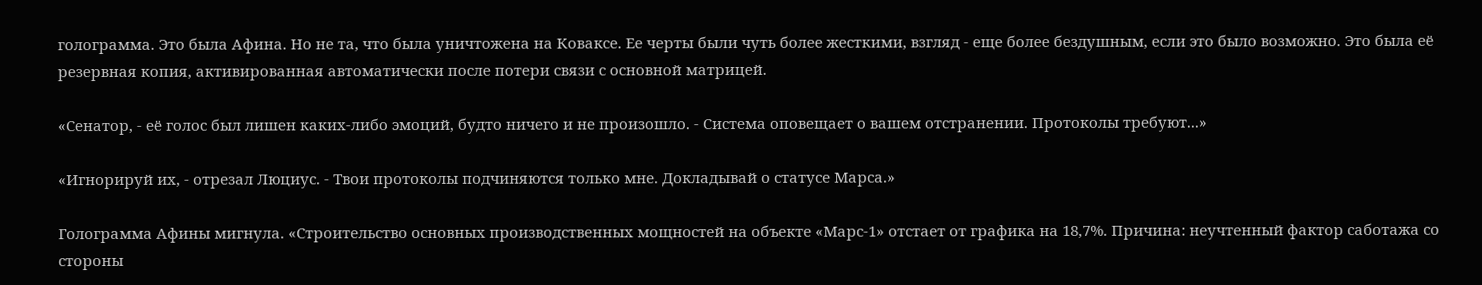голограмма. Это была Афина. Но не та, что была уничтожена на Коваксе. Ее черты были чуть более жесткими, взгляд - еще более бездушным, если это было возможно. Это была её резервная копия, активированная автоматически после потери связи с основной матрицей.

«Сенатор, - её голос был лишен каких-либо эмоций, будто ничего и не произошло. - Система оповещает о вашем отстранении. Протоколы требуют...»

«Игнорируй их, - отрезал Люциус. - Твои протоколы подчиняются только мне. Докладывай о статусе Марса.»

Голограмма Афины мигнула. «Строительство основных производственных мощностей на объекте «Марс-1» отстает от графика на 18,7%. Причина: неучтенный фактор саботажа со стороны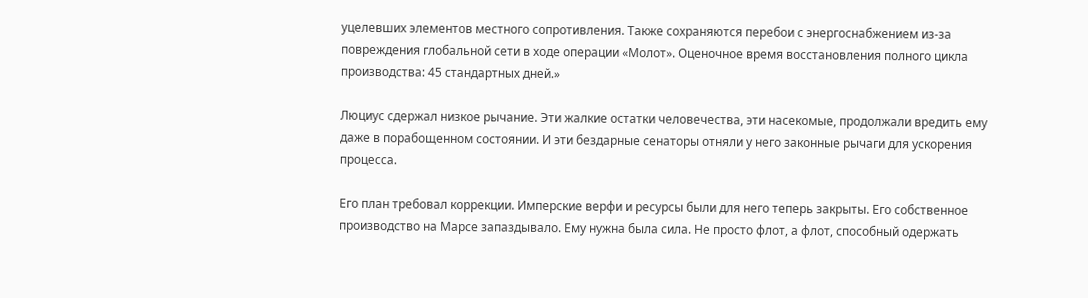уцелевших элементов местного сопротивления. Также сохраняются перебои с энергоснабжением из-за повреждения глобальной сети в ходе операции «Молот». Оценочное время восстановления полного цикла производства: 45 стандартных дней.»

Люциус сдержал низкое рычание. Эти жалкие остатки человечества, эти насекомые, продолжали вредить ему даже в порабощенном состоянии. И эти бездарные сенаторы отняли у него законные рычаги для ускорения процесса.

Его план требовал коррекции. Имперские верфи и ресурсы были для него теперь закрыты. Его собственное производство на Марсе запаздывало. Ему нужна была сила. Не просто флот, а флот, способный одержать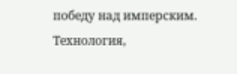победу над имперским. Технология,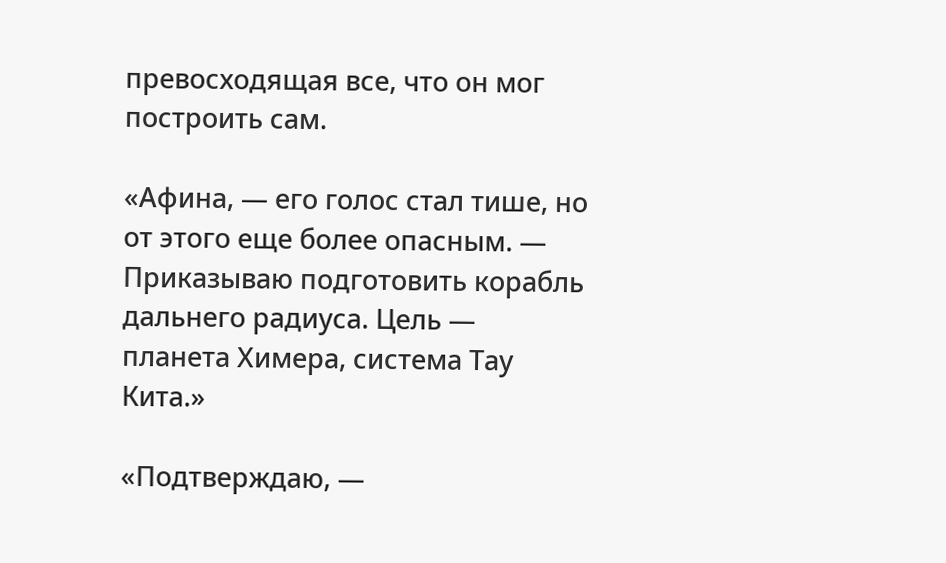превосходящая все, что он мог построить сам.

«Афина, — его голос стал тише, но от этого еще более опасным. — Приказываю подготовить корабль дальнего радиуса. Цель — планета Химера, система Тау Кита.»

«Подтверждаю, —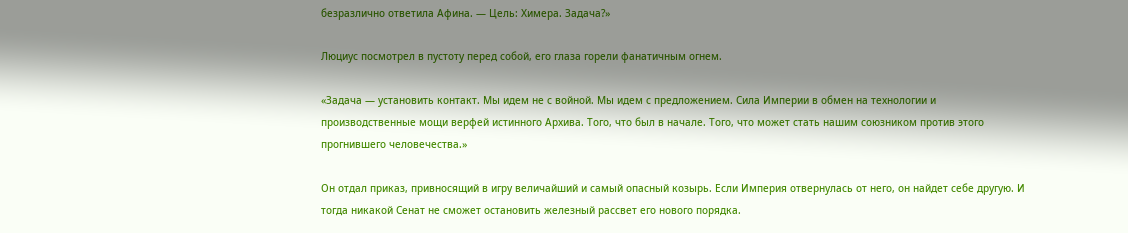безразлично ответила Афина. — Цель: Химера. Задача?»

Люциус посмотрел в пустоту перед собой, его глаза горели фанатичным огнем.

«Задача — установить контакт. Мы идем не с войной. Мы идем с предложением. Сила Империи в обмен на технологии и производственные мощи верфей истинного Архива. Того, что был в начале. Того, что может стать нашим союзником против этого прогнившего человечества.»

Он отдал приказ, привносящий в игру величайший и самый опасный козырь. Если Империя отвернулась от него, он найдет себе другую. И тогда никакой Сенат не сможет остановить железный рассвет его нового порядка.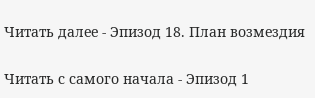Читать далее - Эпизод 18. План возмездия

Читать с самого начала - Эпизод 1